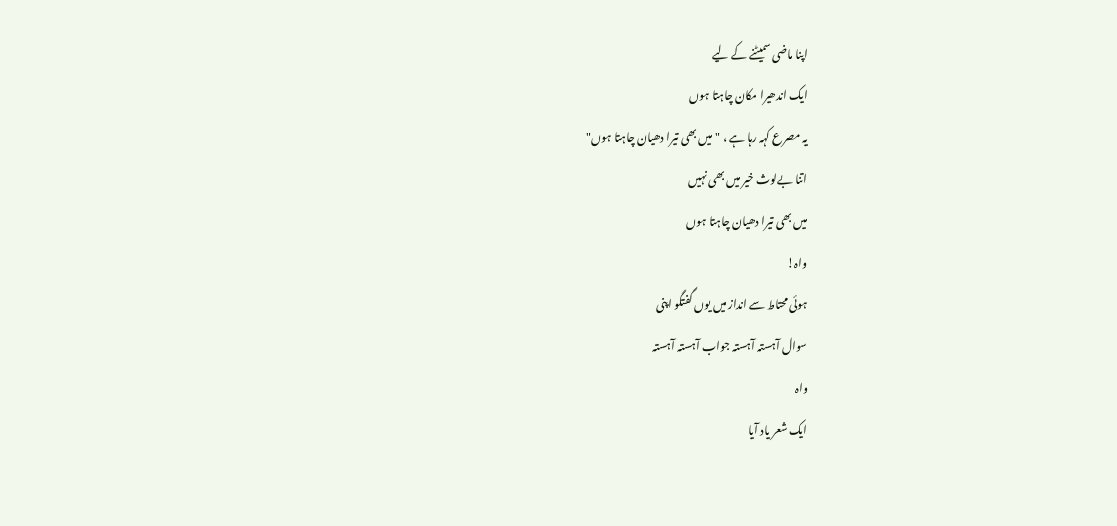اپنا ماضی سمیٹنے کے لیے
ایک اندھیرا مکان چاہتا ہوں
یہ مصرع کہہ رہا ہے ، "میں بھی تیرا دھیان چاہتا ہوں"
اتنا بےلوث خیر میں بھی نہیں
میں بھی تیرا دھیان چاہتا ہوں
واہ!
ہوئی محتاط سے انداز میں یوں گفتگو اپنی
سوال آہستہ آہستہ جواب آہستہ آہستہ
واہ
ایک شعر یاد آیا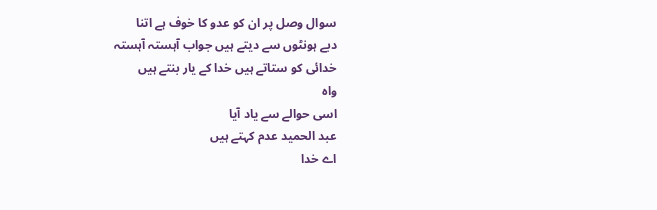سوال وصل پر ان کو عدو کا خوف ہے اتنا
دبے ہونٹوں سے دیتے ہیں جواب آہستہ آہستہ
خدائی کو ستاتے ہیں خدا کے یار بنتے ہیں
واہ
اسی حوالے سے یاد آیا
عبد الحمید عدم کہتے ہیں
اے خدا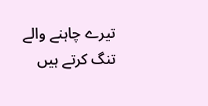تیرے چاہنے والے
تنگ کرتے ہیں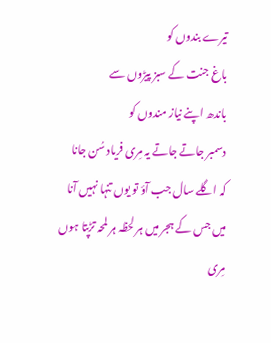تیرے بندوں کو
باغ جنت کے سبز پیڑوں سے
باندھ اپنے نیاز مندوں کو
دسمبر جاتے جاتے یہ مِری فریاد سُن جانا
کہ اگلے سال جب آؤ تو یوں تنہا نہیں آنا
میں جس کے ہجر میں ہر لحظہ ہر لمحہ تڑپتا ہوں
مِری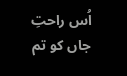اُس راحتِ جاں کو تم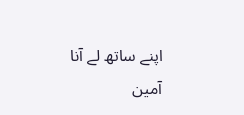اپنے ساتھ لے آنا
آمین